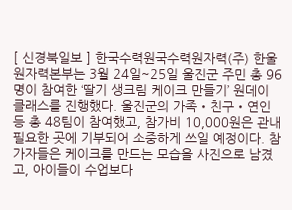[ 신경북일보 ] 한국수력원국수력원자력(주) 한울원자력본부는 3월 24일~25일 울진군 주민 총 96명이 참여한 ‘딸기 생크림 케이크 만들기’ 원데이 클래스를 진행했다. 울진군의 가족‧친구‧연인 등 총 48팀이 참여했고, 참가비 10,000원은 관내 필요한 곳에 기부되어 소중하게 쓰일 예정이다. 참가자들은 케이크를 만드는 모습을 사진으로 남겼고, 아이들이 수업보다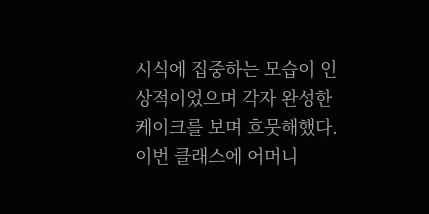시식에 집중하는 모습이 인상적이었으며 각자 완성한 케이크를 보며 흐뭇해했다. 이번 클래스에 어머니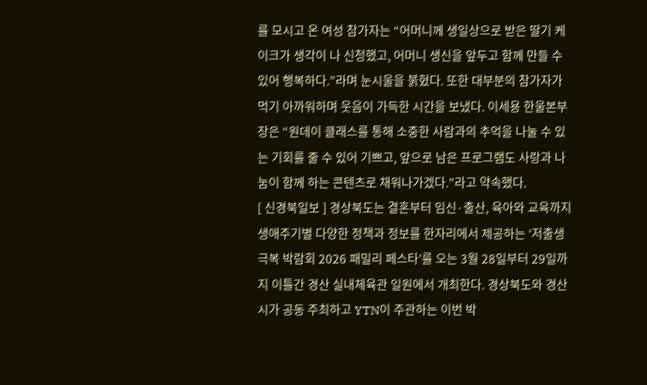를 모시고 온 여성 참가자는 “어머니께 생일상으로 받은 딸기 케이크가 생각이 나 신청했고, 어머니 생신을 앞두고 함께 만들 수 있어 행복하다.”라며 눈시울을 붉혔다. 또한 대부분의 참가자가 먹기 아까워하며 웃음이 가득한 시간을 보냈다. 이세용 한울본부장은 “원데이 클래스를 통해 소중한 사람과의 추억을 나눌 수 있는 기회를 줄 수 있어 기쁘고, 앞으로 남은 프로그램도 사랑과 나눔이 함께 하는 콘텐츠로 채워나가겠다.”라고 약속했다.
[ 신경북일보 ] 경상북도는 결혼부터 임신·출산, 육아와 교육까지 생애주기별 다양한 정책과 정보를 한자리에서 제공하는 ‘저출생 극복 박람회 2026 패밀리 페스타’를 오는 3월 28일부터 29일까지 이틀간 경산 실내체육관 일원에서 개최한다. 경상북도와 경산시가 공동 주최하고 YTN이 주관하는 이번 박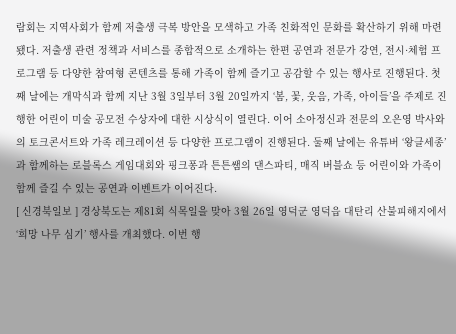람회는 지역사회가 함께 저출생 극복 방안을 모색하고 가족 친화적인 문화를 확산하기 위해 마련됐다. 저출생 관련 정책과 서비스를 종합적으로 소개하는 한편 공연과 전문가 강연, 전시·체험 프로그램 등 다양한 참여형 콘텐츠를 통해 가족이 함께 즐기고 공감할 수 있는 행사로 진행된다. 첫째 날에는 개막식과 함께 지난 3월 3일부터 3월 20일까지 ‘봄, 꽃, 웃음, 가족, 아이들’을 주제로 진행한 어린이 미술 공모전 수상자에 대한 시상식이 열린다. 이어 소아정신과 전문의 오은영 박사와의 토크콘서트와 가족 레크레이션 등 다양한 프로그램이 진행된다. 둘째 날에는 유튜버 ‘왕클세종’과 함께하는 로블록스 게임대회와 핑크퐁과 튼튼쌤의 댄스파티, 매직 버블쇼 등 어린이와 가족이 함께 즐길 수 있는 공연과 이벤트가 이어진다.
[ 신경북일보 ] 경상북도는 제81회 식목일을 맞아 3월 26일 영덕군 영덕읍 대탄리 산불피해지에서 ‘희망 나무 심기’ 행사를 개최했다. 이번 행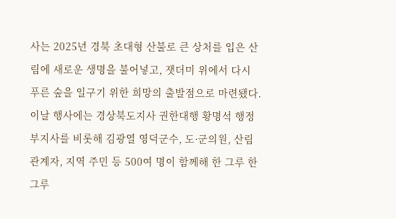사는 2025년 경북 초대형 산불로 큰 상처를 입은 산림에 새로운 생명을 불어넣고, 잿더미 위에서 다시 푸른 숲을 일구기 위한 희망의 출발점으로 마련됐다. 이날 행사에는 경상북도지사 권한대행 황명석 행정부지사를 비롯해 김광열 영덕군수, 도·군의원, 산림 관계자, 지역 주민 등 500여 명이 함께해 한 그루 한 그루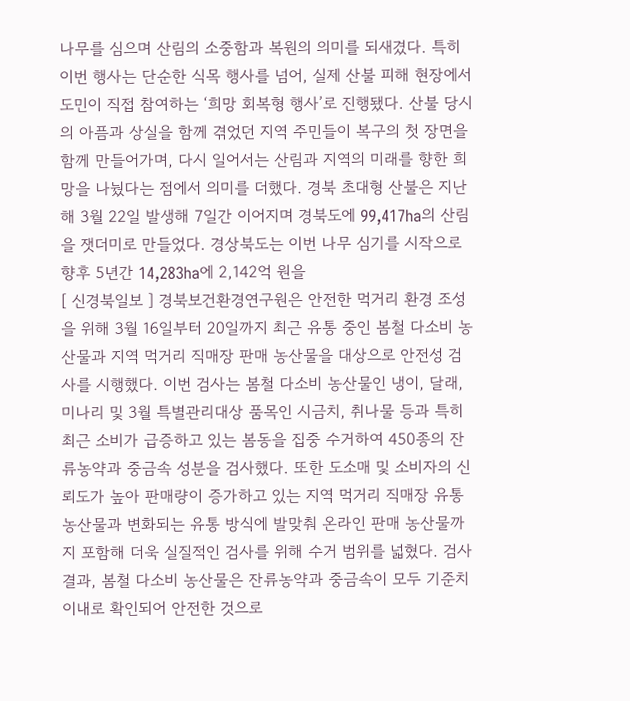나무를 심으며 산림의 소중함과 복원의 의미를 되새겼다. 특히 이번 행사는 단순한 식목 행사를 넘어, 실제 산불 피해 현장에서 도민이 직접 참여하는 ‘희망 회복형 행사’로 진행됐다. 산불 당시의 아픔과 상실을 함께 겪었던 지역 주민들이 복구의 첫 장면을 함께 만들어가며, 다시 일어서는 산림과 지역의 미래를 향한 희망을 나눴다는 점에서 의미를 더했다. 경북 초대형 산불은 지난해 3월 22일 발생해 7일간 이어지며 경북도에 99,417ha의 산림을 잿더미로 만들었다. 경상북도는 이번 나무 심기를 시작으로 향후 5년간 14,283ha에 2,142억 원을
[ 신경북일보 ] 경북보건환경연구원은 안전한 먹거리 환경 조성을 위해 3월 16일부터 20일까지 최근 유통 중인 봄철 다소비 농산물과 지역 먹거리 직매장 판매 농산물을 대상으로 안전성 검사를 시행했다. 이번 검사는 봄철 다소비 농산물인 냉이, 달래, 미나리 및 3월 특별관리대상 품목인 시금치, 취나물 등과 특히 최근 소비가 급증하고 있는 봄동을 집중 수거하여 450종의 잔류농약과 중금속 성분을 검사했다. 또한 도소매 및 소비자의 신뢰도가 높아 판매량이 증가하고 있는 지역 먹거리 직매장 유통 농산물과 변화되는 유통 방식에 발맞춰 온라인 판매 농산물까지 포함해 더욱 실질적인 검사를 위해 수거 범위를 넓혔다. 검사 결과, 봄철 다소비 농산물은 잔류농약과 중금속이 모두 기준치 이내로 확인되어 안전한 것으로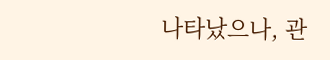나타났으나, 관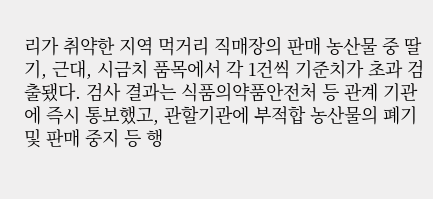리가 취약한 지역 먹거리 직매장의 판매 농산물 중 딸기, 근대, 시금치 품목에서 각 1건씩 기준치가 초과 검출됐다. 검사 결과는 식품의약품안전처 등 관계 기관에 즉시 통보했고, 관할기관에 부적합 농산물의 폐기 및 판매 중지 등 행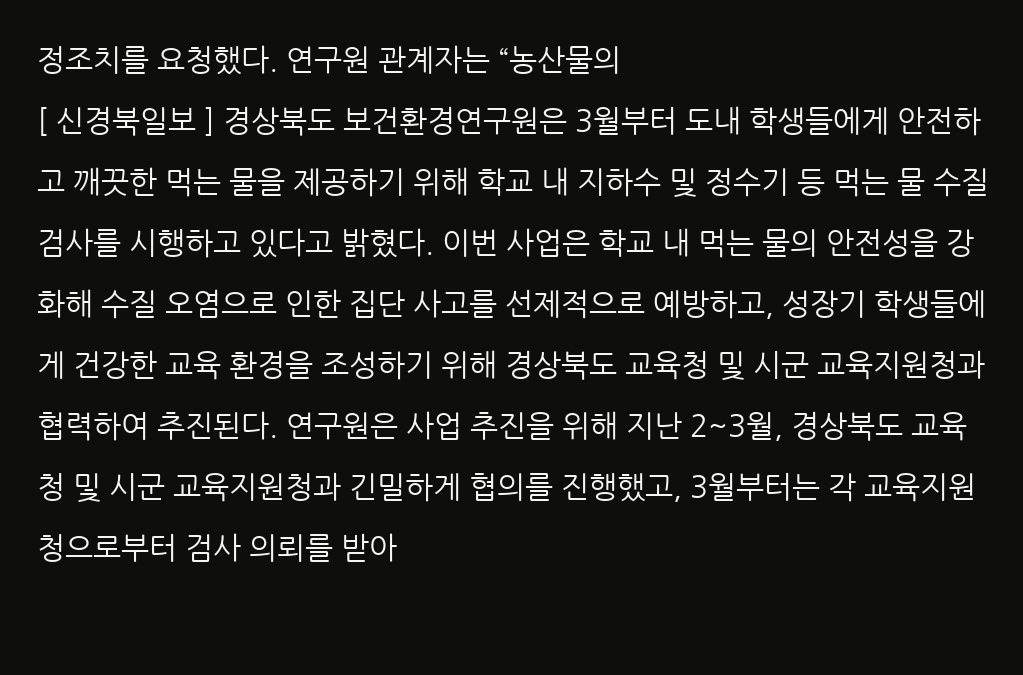정조치를 요청했다. 연구원 관계자는 “농산물의
[ 신경북일보 ] 경상북도 보건환경연구원은 3월부터 도내 학생들에게 안전하고 깨끗한 먹는 물을 제공하기 위해 학교 내 지하수 및 정수기 등 먹는 물 수질검사를 시행하고 있다고 밝혔다. 이번 사업은 학교 내 먹는 물의 안전성을 강화해 수질 오염으로 인한 집단 사고를 선제적으로 예방하고, 성장기 학생들에게 건강한 교육 환경을 조성하기 위해 경상북도 교육청 및 시군 교육지원청과 협력하여 추진된다. 연구원은 사업 추진을 위해 지난 2~3월, 경상북도 교육청 및 시군 교육지원청과 긴밀하게 협의를 진행했고, 3월부터는 각 교육지원청으로부터 검사 의뢰를 받아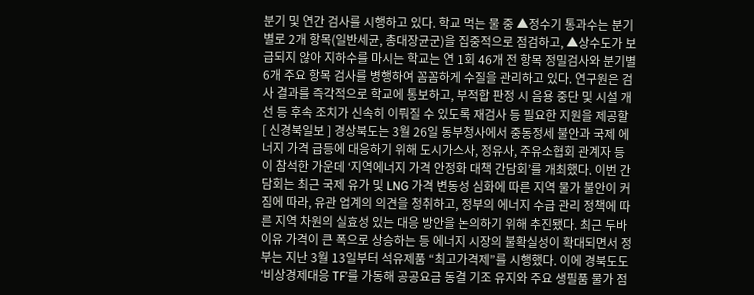분기 및 연간 검사를 시행하고 있다. 학교 먹는 물 중 ▲정수기 통과수는 분기별로 2개 항목(일반세균, 총대장균군)을 집중적으로 점검하고, ▲상수도가 보급되지 않아 지하수를 마시는 학교는 연 1회 46개 전 항목 정밀검사와 분기별 6개 주요 항목 검사를 병행하여 꼼꼼하게 수질을 관리하고 있다. 연구원은 검사 결과를 즉각적으로 학교에 통보하고, 부적합 판정 시 음용 중단 및 시설 개선 등 후속 조치가 신속히 이뤄질 수 있도록 재검사 등 필요한 지원을 제공할
[ 신경북일보 ] 경상북도는 3월 26일 동부청사에서 중동정세 불안과 국제 에너지 가격 급등에 대응하기 위해 도시가스사, 정유사, 주유소협회 관계자 등이 참석한 가운데 ‘지역에너지 가격 안정화 대책 간담회’를 개최했다. 이번 간담회는 최근 국제 유가 및 LNG 가격 변동성 심화에 따른 지역 물가 불안이 커짐에 따라, 유관 업계의 의견을 청취하고, 정부의 에너지 수급 관리 정책에 따른 지역 차원의 실효성 있는 대응 방안을 논의하기 위해 추진됐다. 최근 두바이유 가격이 큰 폭으로 상승하는 등 에너지 시장의 불확실성이 확대되면서 정부는 지난 3월 13일부터 석유제품 “최고가격제”를 시행했다. 이에 경북도도 ‘비상경제대응 TF’를 가동해 공공요금 동결 기조 유지와 주요 생필품 물가 점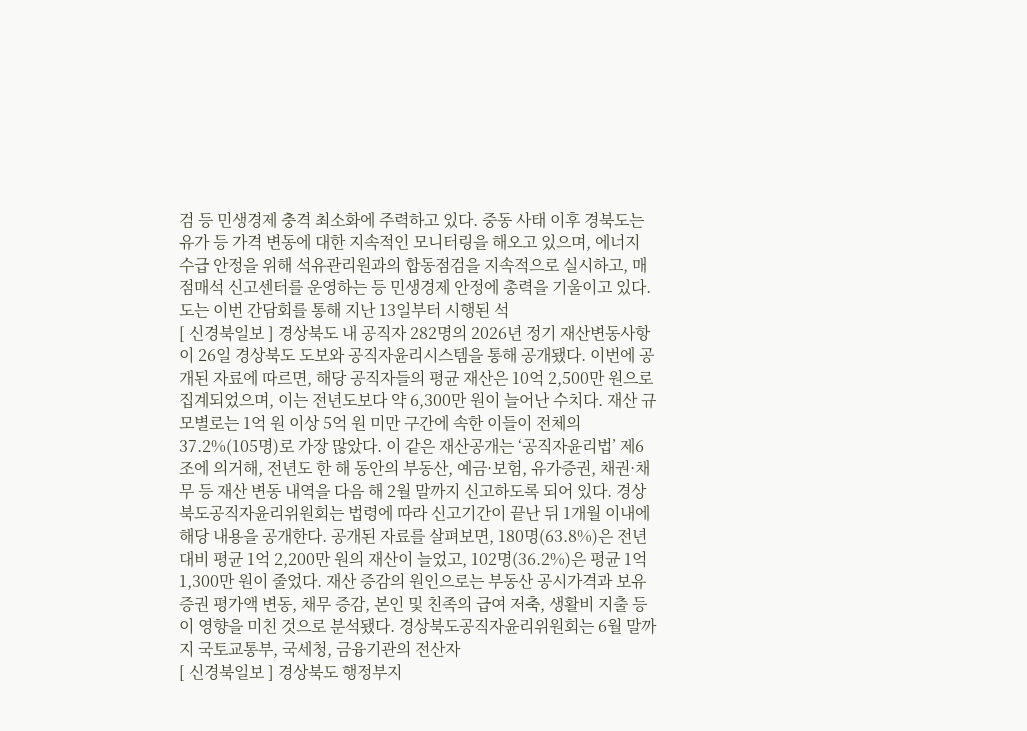검 등 민생경제 충격 최소화에 주력하고 있다. 중동 사태 이후 경북도는 유가 등 가격 변동에 대한 지속적인 모니터링을 해오고 있으며, 에너지 수급 안정을 위해 석유관리원과의 합동점검을 지속적으로 실시하고, 매점매석 신고센터를 운영하는 등 민생경제 안정에 총력을 기울이고 있다. 도는 이번 간담회를 통해 지난 13일부터 시행된 석
[ 신경북일보 ] 경상북도 내 공직자 282명의 2026년 정기 재산변동사항이 26일 경상북도 도보와 공직자윤리시스템을 통해 공개됐다. 이번에 공개된 자료에 따르면, 해당 공직자들의 평균 재산은 10억 2,500만 원으로 집계되었으며, 이는 전년도보다 약 6,300만 원이 늘어난 수치다. 재산 규모별로는 1억 원 이상 5억 원 미만 구간에 속한 이들이 전체의 37.2%(105명)로 가장 많았다. 이 같은 재산공개는 ‘공직자윤리법’ 제6조에 의거해, 전년도 한 해 동안의 부동산, 예금·보험, 유가증권, 채권·채무 등 재산 변동 내역을 다음 해 2월 말까지 신고하도록 되어 있다. 경상북도공직자윤리위원회는 법령에 따라 신고기간이 끝난 뒤 1개월 이내에 해당 내용을 공개한다. 공개된 자료를 살펴보면, 180명(63.8%)은 전년 대비 평균 1억 2,200만 원의 재산이 늘었고, 102명(36.2%)은 평균 1억 1,300만 원이 줄었다. 재산 증감의 원인으로는 부동산 공시가격과 보유 증권 평가액 변동, 채무 증감, 본인 및 친족의 급여 저축, 생활비 지출 등이 영향을 미친 것으로 분석됐다. 경상북도공직자윤리위원회는 6월 말까지 국토교통부, 국세청, 금융기관의 전산자
[ 신경북일보 ] 경상북도 행정부지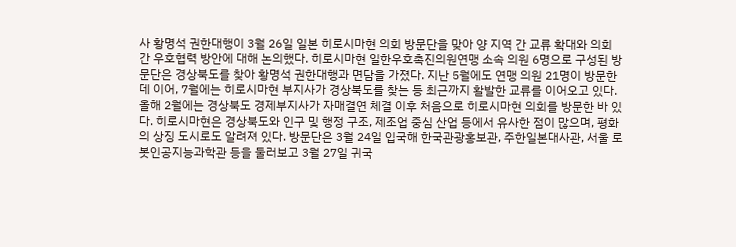사 황명석 권한대행이 3월 26일 일본 히로시마현 의회 방문단을 맞아 양 지역 간 교류 확대와 의회 간 우호협력 방안에 대해 논의했다. 히로시마현 일한우호촉진의원연맹 소속 의원 6명으로 구성된 방문단은 경상북도를 찾아 황명석 권한대행과 면담을 가졌다. 지난 5월에도 연맹 의원 21명이 방문한 데 이어, 7월에는 히로시마현 부지사가 경상북도를 찾는 등 최근까지 활발한 교류를 이어오고 있다. 올해 2월에는 경상북도 경제부지사가 자매결연 체결 이후 처음으로 히로시마현 의회를 방문한 바 있다. 히로시마현은 경상북도와 인구 및 행정 구조, 제조업 중심 산업 등에서 유사한 점이 많으며, 평화의 상징 도시로도 알려져 있다. 방문단은 3월 24일 입국해 한국관광홍보관, 주한일본대사관, 서울 로봇인공지능과학관 등을 둘러보고 3월 27일 귀국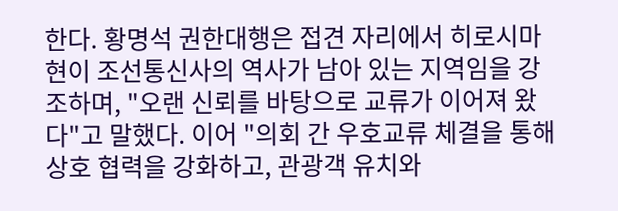한다. 황명석 권한대행은 접견 자리에서 히로시마현이 조선통신사의 역사가 남아 있는 지역임을 강조하며, "오랜 신뢰를 바탕으로 교류가 이어져 왔다"고 말했다. 이어 "의회 간 우호교류 체결을 통해 상호 협력을 강화하고, 관광객 유치와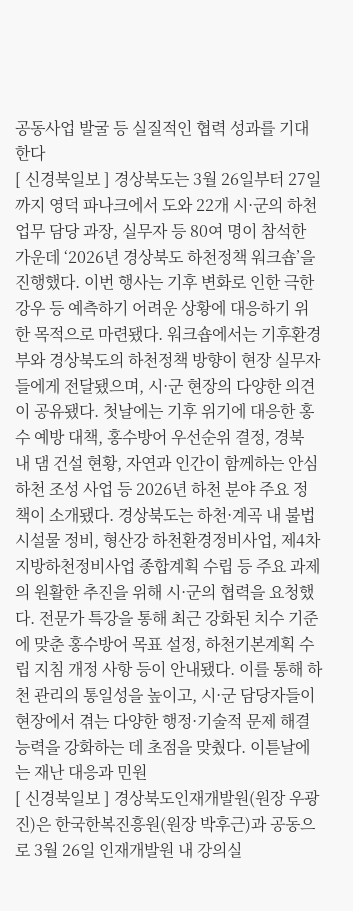공동사업 발굴 등 실질적인 협력 성과를 기대한다
[ 신경북일보 ] 경상북도는 3월 26일부터 27일까지 영덕 파나크에서 도와 22개 시·군의 하천업무 담당 과장, 실무자 등 80여 명이 참석한 가운데 ‘2026년 경상북도 하천정책 워크숍’을 진행했다. 이번 행사는 기후 변화로 인한 극한 강우 등 예측하기 어려운 상황에 대응하기 위한 목적으로 마련됐다. 워크숍에서는 기후환경부와 경상북도의 하천정책 방향이 현장 실무자들에게 전달됐으며, 시·군 현장의 다양한 의견이 공유됐다. 첫날에는 기후 위기에 대응한 홍수 예방 대책, 홍수방어 우선순위 결정, 경북 내 댐 건설 현황, 자연과 인간이 함께하는 안심하천 조성 사업 등 2026년 하천 분야 주요 정책이 소개됐다. 경상북도는 하천·계곡 내 불법시설물 정비, 형산강 하천환경정비사업, 제4차 지방하천정비사업 종합계획 수립 등 주요 과제의 원활한 추진을 위해 시·군의 협력을 요청했다. 전문가 특강을 통해 최근 강화된 치수 기준에 맞춘 홍수방어 목표 설정, 하천기본계획 수립 지침 개정 사항 등이 안내됐다. 이를 통해 하천 관리의 통일성을 높이고, 시·군 담당자들이 현장에서 겪는 다양한 행정·기술적 문제 해결 능력을 강화하는 데 초점을 맞췄다. 이튿날에는 재난 대응과 민원
[ 신경북일보 ] 경상북도인재개발원(원장 우광진)은 한국한복진흥원(원장 박후근)과 공동으로 3월 26일 인재개발원 내 강의실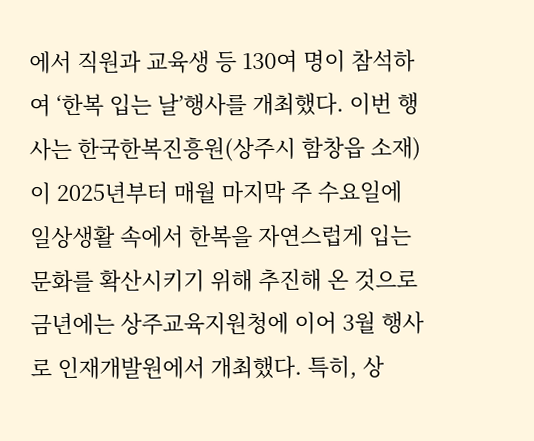에서 직원과 교육생 등 130여 명이 참석하여 ‘한복 입는 날’행사를 개최했다. 이번 행사는 한국한복진흥원(상주시 함창읍 소재)이 2025년부터 매월 마지막 주 수요일에 일상생활 속에서 한복을 자연스럽게 입는 문화를 확산시키기 위해 추진해 온 것으로 금년에는 상주교육지원청에 이어 3월 행사로 인재개발원에서 개최했다. 특히, 상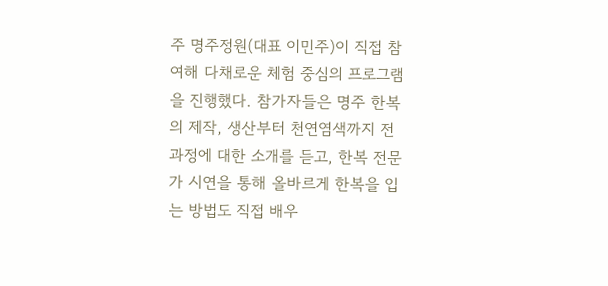주 명주정원(대표 이민주)이 직접 참여해 다채로운 체험 중심의 프로그램을 진행했다. 참가자들은 명주 한복의 제작, 생산부터 천연염색까지 전 과정에 대한 소개를 듣고, 한복 전문가 시연을 통해 올바르게 한복을 입는 방법도 직접 배우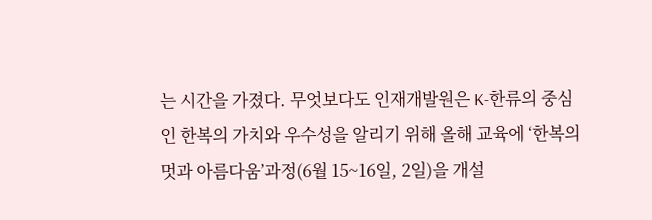는 시간을 가졌다. 무엇보다도 인재개발원은 K-한류의 중심인 한복의 가치와 우수성을 알리기 위해 올해 교육에 ‘한복의 멋과 아름다움’과정(6월 15~16일, 2일)을 개설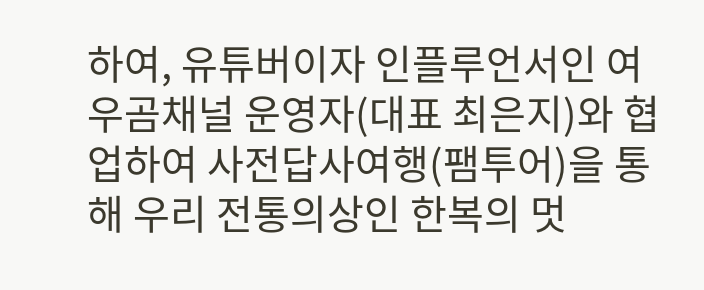하여, 유튜버이자 인플루언서인 여우곰채널 운영자(대표 최은지)와 협업하여 사전답사여행(팸투어)을 통해 우리 전통의상인 한복의 멋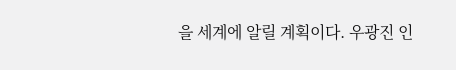을 세계에 알릴 계획이다. 우광진 인